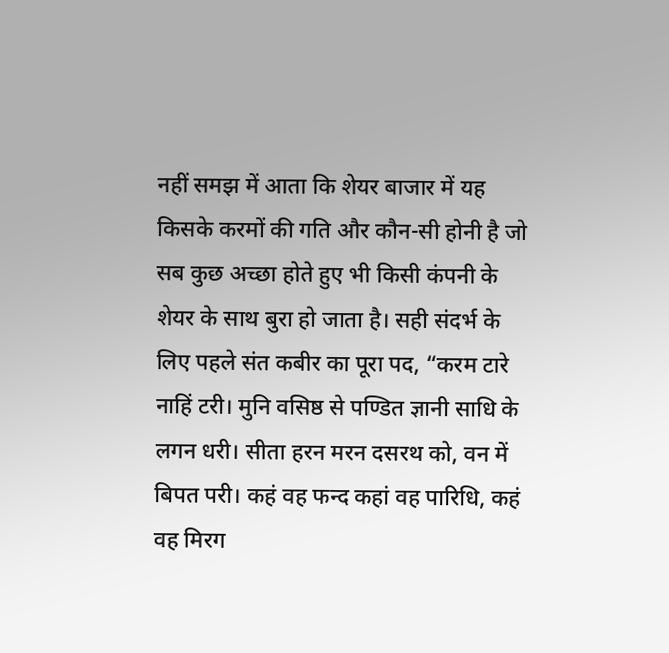नहीं समझ में आता कि शेयर बाजार में यह किसके करमों की गति और कौन-सी होनी है जो सब कुछ अच्छा होते हुए भी किसी कंपनी के शेयर के साथ बुरा हो जाता है। सही संदर्भ के लिए पहले संत कबीर का पूरा पद, “करम टारे नाहिं टरी। मुनि वसिष्ठ से पण्डित ज्ञानी साधि के लगन धरी। सीता हरन मरन दसरथ को, वन में बिपत परी। कहं वह फन्द कहां वह पारिधि, कहं वह मिरग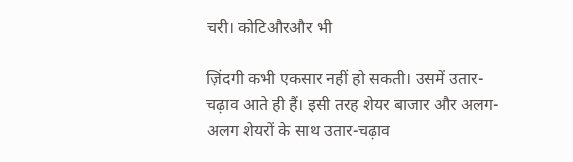चरी। कोटिऔरऔर भी

ज़िंदगी कभी एकसार नहीं हो सकती। उसमें उतार-चढ़ाव आते ही हैं। इसी तरह शेयर बाजार और अलग-अलग शेयरों के साथ उतार-चढ़ाव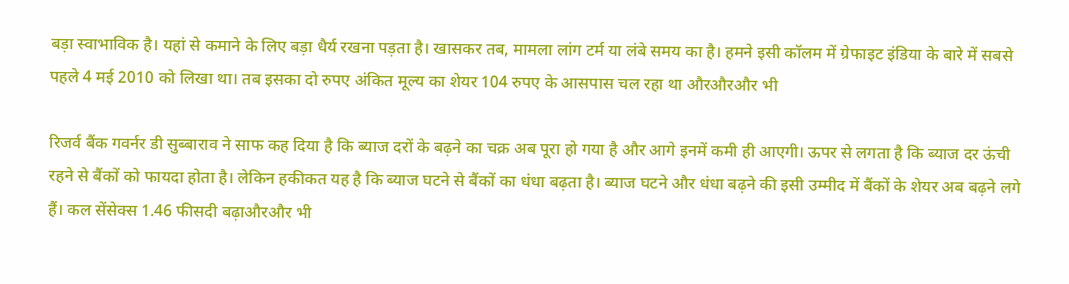बड़ा स्वाभाविक है। यहां से कमाने के लिए बड़ा धैर्य रखना पड़ता है। खासकर तब, मामला लांग टर्म या लंबे समय का है। हमने इसी कॉलम में ग्रेफाइट इंडिया के बारे में सबसे पहले 4 मई 2010 को लिखा था। तब इसका दो रुपए अंकित मूल्य का शेयर 104 रुपए के आसपास चल रहा था औरऔरऔर भी

रिजर्व बैंक गवर्नर डी सुब्बाराव ने साफ कह दिया है कि ब्याज दरों के बढ़ने का चक्र अब पूरा हो गया है और आगे इनमें कमी ही आएगी। ऊपर से लगता है कि ब्याज दर ऊंची रहने से बैंकों को फायदा होता है। लेकिन हकीकत यह है कि ब्याज घटने से बैंकों का धंधा बढ़ता है। ब्याज घटने और धंधा बढ़ने की इसी उम्मीद में बैंकों के शेयर अब बढ़ने लगे हैं। कल सेंसेक्स 1.46 फीसदी बढ़ाऔरऔर भी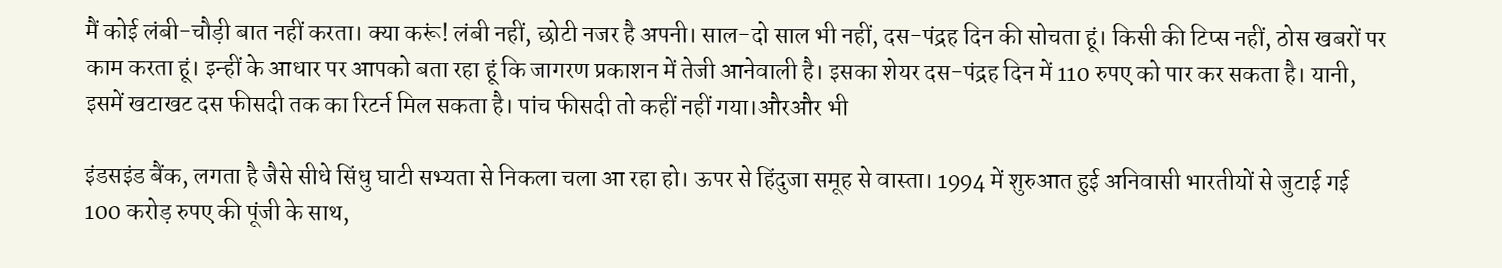मैं कोई लंबी-चौड़ी बात नहीं करता। क्या करूं! लंबी नहीं, छोटी नजर है अपनी। साल-दो साल भी नहीं, दस-पंद्रह दिन की सोचता हूं। किसी की टिप्स नहीं, ठोस खबरों पर काम करता हूं। इन्हीं के आधार पर आपको बता रहा हूं कि जागरण प्रकाशन में तेजी आनेवाली है। इसका शेयर दस-पंद्रह दिन में 110 रुपए को पार कर सकता है। यानी, इसमें खटाखट दस फीसदी तक का रिटर्न मिल सकता है। पांच फीसदी तो कहीं नहीं गया।औरऔर भी

इंडसइंड बैंक, लगता है जैसे सीधे सिंधु घाटी सभ्यता से निकला चला आ रहा हो। ऊपर से हिंदुजा समूह से वास्ता। 1994 में शुरुआत हुई अनिवासी भारतीयों से जुटाई गई 100 करोड़ रुपए की पूंजी के साथ,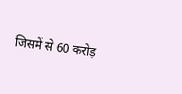जिसमें से 60 करोड़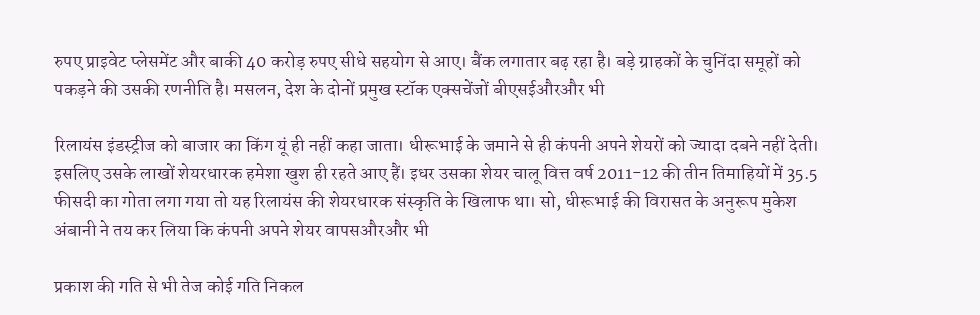रुपए प्राइवेट प्लेसमेंट और बाकी 40 करोड़ रुपए सीधे सहयोग से आए। बैंक लगातार बढ़ रहा है। बड़े ग्राहकों के चुनिंदा समूहों को पकड़ने की उसकी रणनीति है। मसलन, देश के दोनों प्रमुख स्टॉक एक्सचेंजों बीएसईऔरऔर भी

रिलायंस इंडस्ट्रीज को बाजार का किंग यूं ही नहीं कहा जाता। धीरूभाई के जमाने से ही कंपनी अपने शेयरों को ज्यादा दबने नहीं देती। इसलिए उसके लाखों शेयरधारक हमेशा खुश ही रहते आए हैं। इधर उसका शेयर चालू वित्त वर्ष 2011-12 की तीन तिमाहियों में 35.5 फीसदी का गोता लगा गया तो यह रिलायंस की शेयरधारक संस्कृति के खिलाफ था। सो, धीरूभाई की विरासत के अनुरूप मुकेश अंबानी ने तय कर लिया कि कंपनी अपने शेयर वापसऔरऔर भी

प्रकाश की गति से भी तेज कोई गति निकल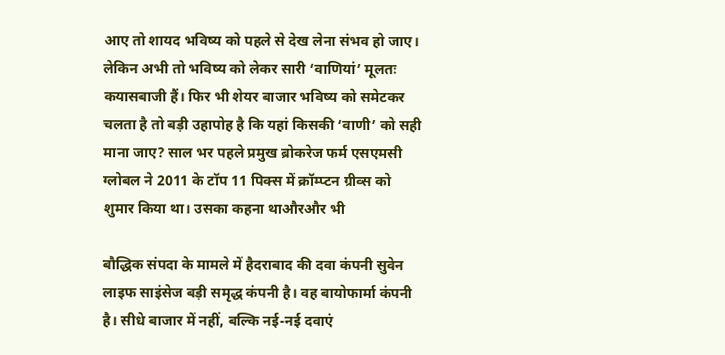आए तो शायद भविष्य को पहले से देख लेना संभव हो जाए। लेकिन अभी तो भविष्य को लेकर सारी ‘वाणियां’ मूलतः कयासबाजी हैं। फिर भी शेयर बाजार भविष्य को समेटकर चलता है तो बड़ी उहापोह है कि यहां किसकी ‘वाणी’ को सही माना जाए? साल भर पहले प्रमुख ब्रोकरेज फर्म एसएमसी ग्लोबल ने 2011 के टॉप 11 पिक्स में क्रॉम्प्टन ग्रीव्स को शुमार किया था। उसका कहना थाऔरऔर भी

बौद्धिक संपदा के मामले में हैदराबाद की दवा कंपनी सुवेन लाइफ साइंसेज बड़ी समृद्ध कंपनी है। वह बायोफार्मा कंपनी है। सीधे बाजार में नहीं, बल्कि नई-नई दवाएं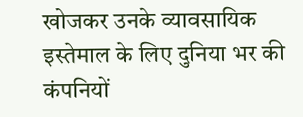खोजकर उनके व्यावसायिक इस्तेमाल के लिए दुनिया भर की कंपनियों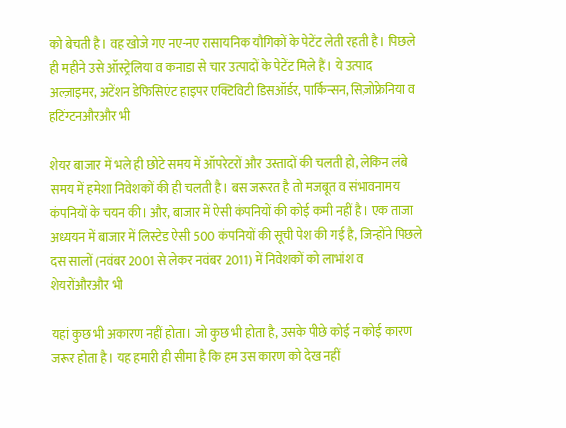को बेचती है। वह खोजे गए नए-नए रासायनिक यौगिकों के पेटेंट लेती रहती है। पिछले ही महीने उसे ऑस्ट्रेलिया व कनाडा से चार उत्पादों के पेटेंट मिले हैं। ये उत्पाद अल्ज़ाइमर, अटेंशन डेफिसिएंट हाइपर एक्टिविटी डिसऑर्डर, पार्किन्सन, सिज़ोफ्रेनिया व हटिंग्टनऔरऔर भी

शेयर बाजार में भले ही छोटे समय में ऑपरेटरों और उस्तादों की चलती हो, लेकिन लंबे समय में हमेशा निवेशकों की ही चलती है। बस जरूरत है तो मजबूत व संभावनामय कंपनियों के चयन की। और, बाजार में ऐसी कंपनियों की कोई कमी नहीं है। एक ताजा अध्ययन में बाजार में लिस्टेड ऐसी 500 कंपनियों की सूची पेश की गई है, जिन्होंने पिछले दस सालों (नवंबर 2001 से लेकर नवंबर 2011) में निवेशकों को लाभांश व शेयरोंऔरऔर भी

यहां कुछ भी अकारण नहीं होता। जो कुछ भी होता है, उसके पीछे कोई न कोई कारण जरूर होता है। यह हमारी ही सीमा है कि हम उस कारण को देख नहीं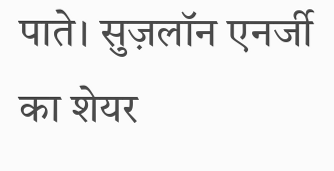पाते। सुज़लॉन एनर्जी का शेयर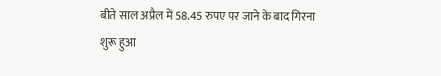बीते साल अप्रैल में 58.45 रुपए पर जाने के बाद गिरना शुरू हुआ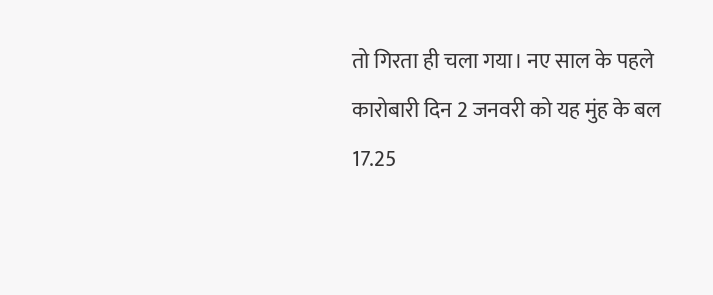तो गिरता ही चला गया। नए साल के पहले कारोबारी दिन 2 जनवरी को यह मुंह के बल 17.25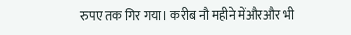रुपए तक गिर गया। करीब नौ महीने मेंऔरऔर भी